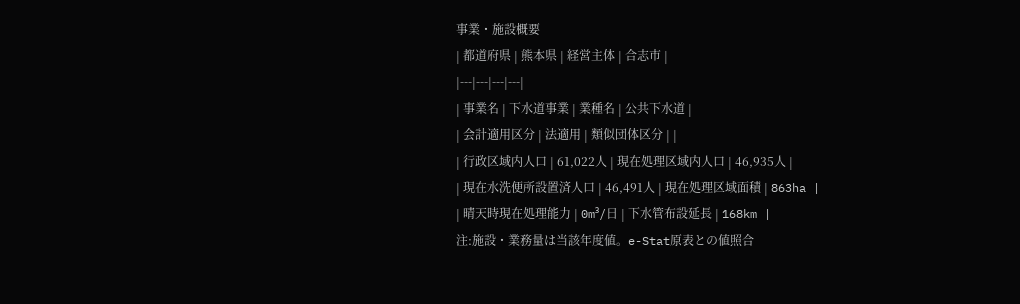事業・施設概要
| 都道府県 | 熊本県 | 経営主体 | 合志市 |
|---|---|---|---|
| 事業名 | 下水道事業 | 業種名 | 公共下水道 |
| 会計適用区分 | 法適用 | 類似団体区分 | |
| 行政区域内人口 | 61,022人 | 現在処理区域内人口 | 46,935人 |
| 現在水洗便所設置済人口 | 46,491人 | 現在処理区域面積 | 863ha |
| 晴天時現在処理能力 | 0m³/日 | 下水管布設延長 | 168km |
注:施設・業務量は当該年度値。e-Stat原表との値照合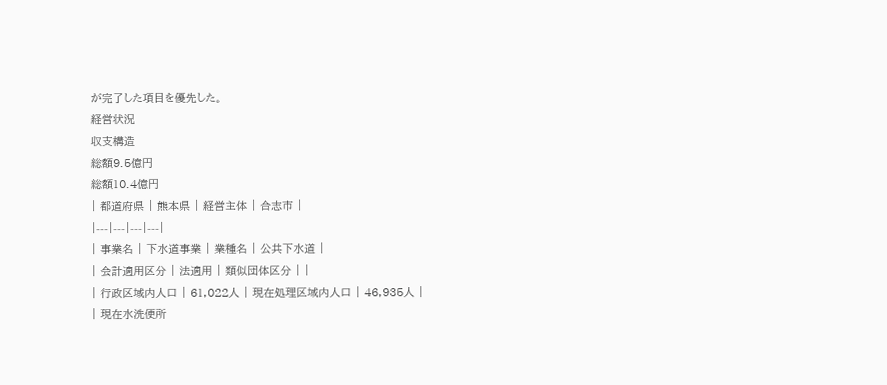が完了した項目を優先した。
経営状況
収支構造
総額9.5億円
総額10.4億円
| 都道府県 | 熊本県 | 経営主体 | 合志市 |
|---|---|---|---|
| 事業名 | 下水道事業 | 業種名 | 公共下水道 |
| 会計適用区分 | 法適用 | 類似団体区分 | |
| 行政区域内人口 | 61,022人 | 現在処理区域内人口 | 46,935人 |
| 現在水洗便所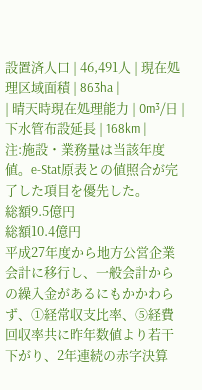設置済人口 | 46,491人 | 現在処理区域面積 | 863ha |
| 晴天時現在処理能力 | 0m³/日 | 下水管布設延長 | 168km |
注:施設・業務量は当該年度値。e-Stat原表との値照合が完了した項目を優先した。
総額9.5億円
総額10.4億円
平成27年度から地方公営企業会計に移行し、一般会計からの繰入金があるにもかかわらず、①経常収支比率、⑤経費回収率共に昨年数値より若干下がり、2年連続の赤字決算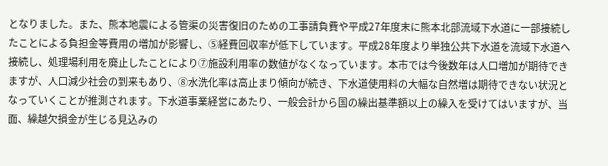となりました。また、熊本地震による管渠の災害復旧のための工事請負費や平成27年度末に熊本北部流域下水道に一部接続したことによる負担金等費用の増加が影響し、⑤経費回収率が低下しています。平成28年度より単独公共下水道を流域下水道へ接続し、処理場利用を廃止したことにより⑦施設利用率の数値がなくなっています。本市では今後数年は人口増加が期待できますが、人口減少社会の到来もあり、⑧水洗化率は高止まり傾向が続き、下水道使用料の大幅な自然増は期待できない状況となっていくことが推測されます。下水道事業経営にあたり、一般会計から国の繰出基準額以上の繰入を受けてはいますが、当面、繰越欠損金が生じる見込みの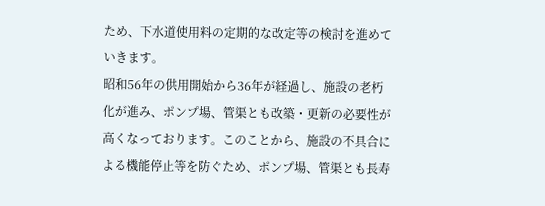ため、下水道使用料の定期的な改定等の検討を進めていきます。
昭和56年の供用開始から36年が経過し、施設の老朽化が進み、ポンプ場、管渠とも改築・更新の必要性が高くなっております。このことから、施設の不具合による機能停止等を防ぐため、ポンプ場、管渠とも長寿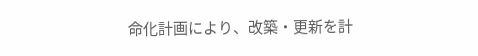命化計画により、改築・更新を計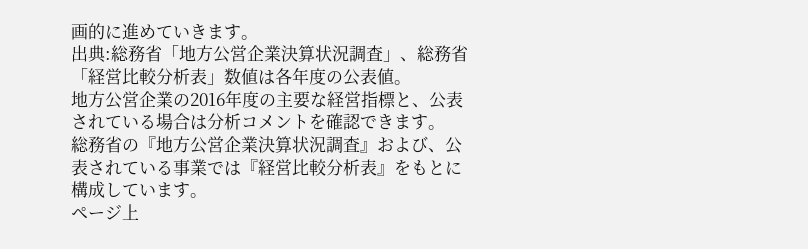画的に進めていきます。
出典:総務省「地方公営企業決算状況調査」、総務省「経営比較分析表」数値は各年度の公表値。
地方公営企業の2016年度の主要な経営指標と、公表されている場合は分析コメントを確認できます。
総務省の『地方公営企業決算状況調査』および、公表されている事業では『経営比較分析表』をもとに構成しています。
ページ上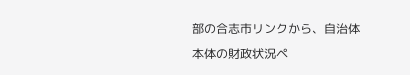部の合志市リンクから、自治体本体の財政状況ペ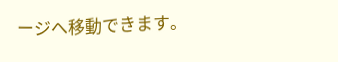ージへ移動できます。